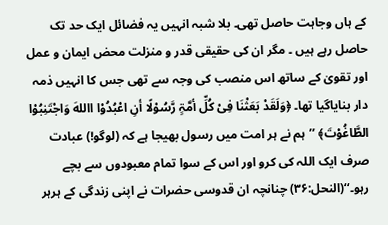کے ہاں وجاہت حاصل تھی۔ بلا شبہ انہیں یہ فضائل ایک حد تک حاصل رہے ہیں ۔ مگر ان کی حقیقی قدر و منزلت محض ایمان و عمل اور تقویٰ کے ساتھ اس منصب کی وجہ سے تھی جس کا انہیں ذمہ دار بنایاگیا تھا۔ ﴿وَلَقَدْ بَعَثْنَا فِیْ کُلِّ أمَّۃٍ رَّسُوْلًا أنِ اعْبُدُوْا االلهَ وَاجْتَنِبُوْا الطَّاغُوْتَ﴾ ’’ہم نے ہر امت میں رسول بھیجا ہے کہ (لوگو!) عبادت صرف ایک اللہ کی کرو اور اس کے سوا تمام معبودوں سے بچے رہو۔‘‘(النحل:۳۶) چنانچہ ان قدوسی حضرات نے اپنی زندگی کے ہرہر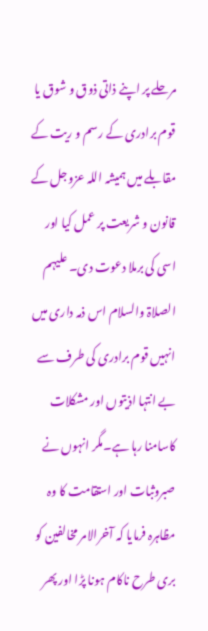مرحلے پر اپنے ذاتی ذوق و شوق یا قوم برادری کے رسم و ریت کے مقابلے میں ہمیشہ اللہ عزوجل کے قانون و شریعت پر عمل کیا اور اسی کی برملا دعوت دی۔ علیہم الصلاۃ والسلام اس ذمہ داری میں انہیں قوم برادری کی طرف سے بے انتہا اذیتوں اور مشکلات کاسامنا رہا ہے۔مگر انہوں نے صبروثبات اور استقامت کا وہ مظاہرہ فرمایا کہ آخرالامر مخالفین کو بری طرح ناکام ہونا پڑا اور پھر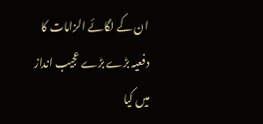ان کے لگائے الزامات کا دفعیہ بڑے بڑے عجیب انداز میں کیا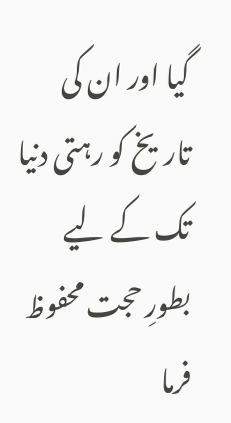گیا اور ان کی تاریخ کو رہتی دنیا تک کے لیے بطورِ حجت محفوظ فرما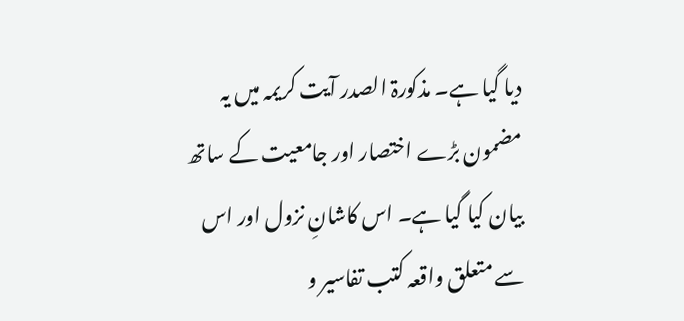دیا گیا ہے۔ مذکورۃ الصدر آیت کریمہ میں یہ مضمون بڑے اختصار اور جامعیت کے ساتھ بیان کیا گیا ہے۔ اس کاشانِ نزول اور اس سے متعلق واقعہ کتب تفاسیر و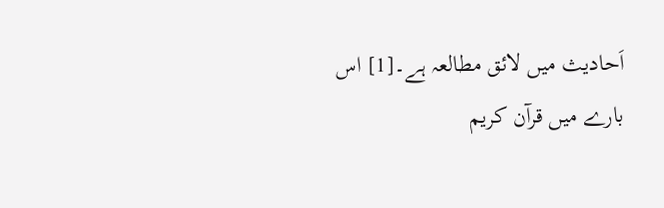اَحادیث میں لائق مطالعہ ہے۔[1] اس بارے میں قرآن کریم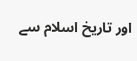اور تاریخ اسلام سے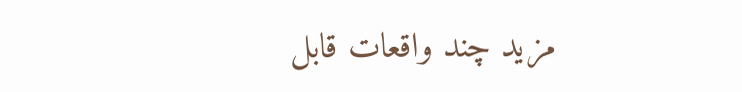مزید چند واقعات قابل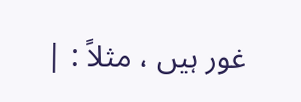غور ہیں ، مثلاً : |